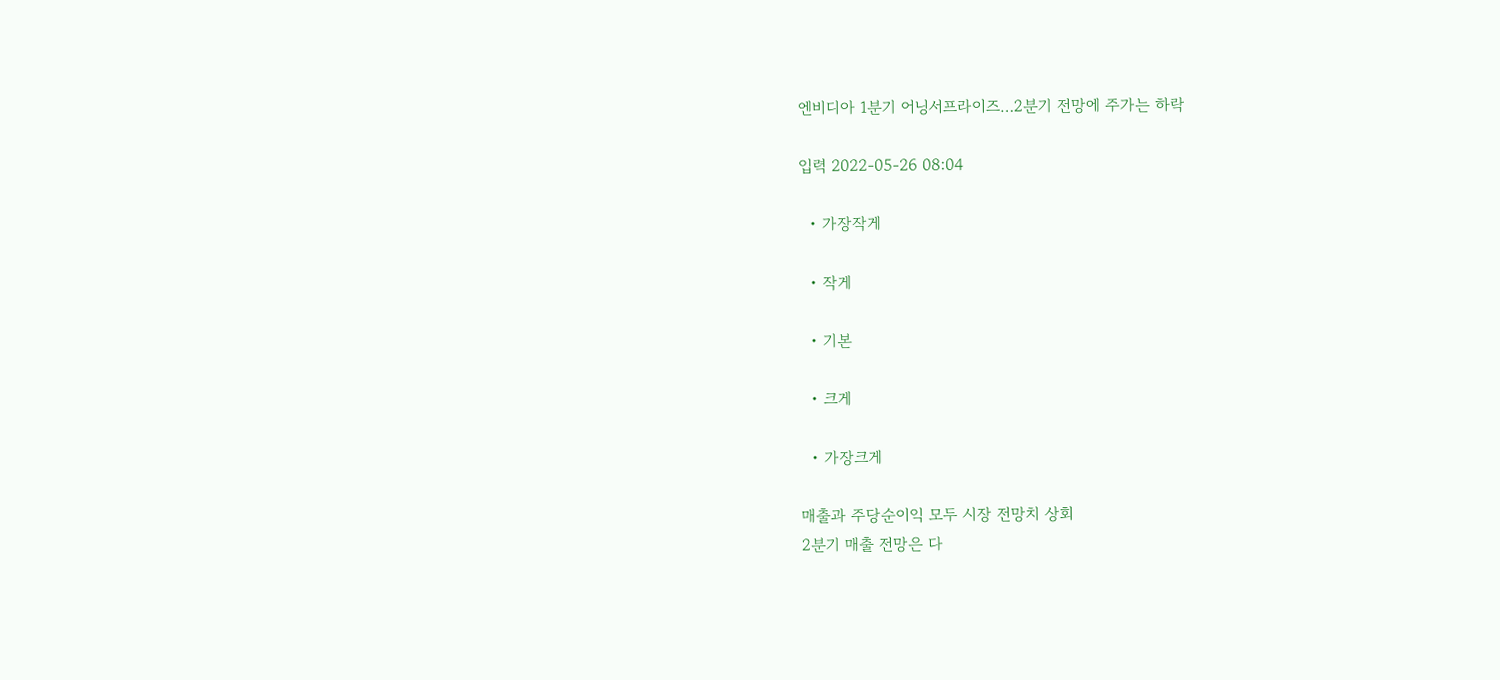엔비디아 1분기 어닝서프라이즈…2분기 전망에 주가는 하락

입력 2022-05-26 08:04

  • 가장작게

  • 작게

  • 기본

  • 크게

  • 가장크게

매출과 주당순이익 모두 시장 전망치 상회
2분기 매출 전망은 다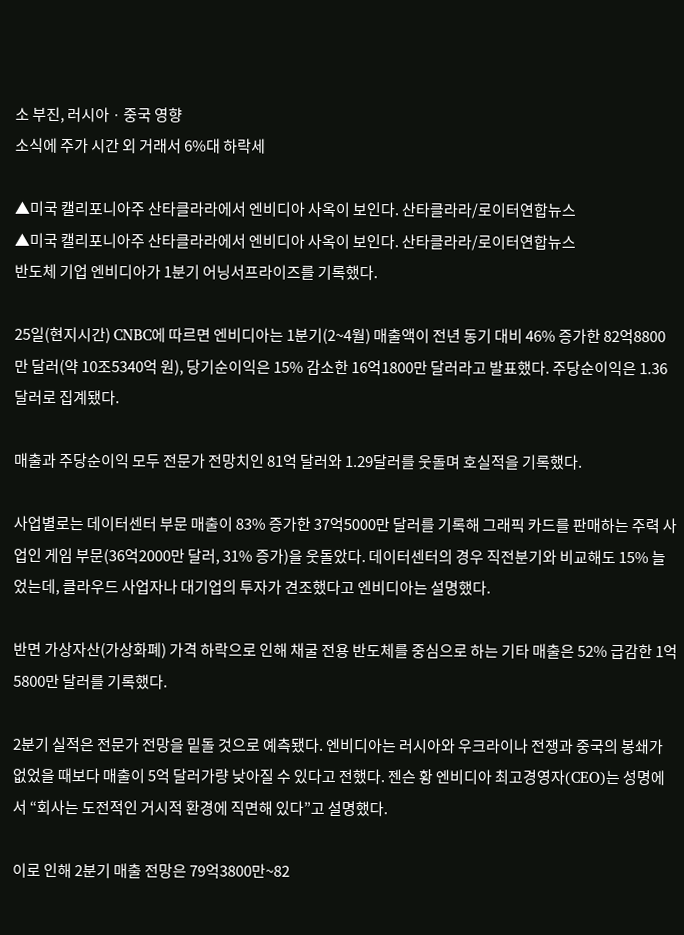소 부진, 러시아ㆍ중국 영향
소식에 주가 시간 외 거래서 6%대 하락세

▲미국 캘리포니아주 산타클라라에서 엔비디아 사옥이 보인다. 산타클라라/로이터연합뉴스
▲미국 캘리포니아주 산타클라라에서 엔비디아 사옥이 보인다. 산타클라라/로이터연합뉴스
반도체 기업 엔비디아가 1분기 어닝서프라이즈를 기록했다.

25일(현지시간) CNBC에 따르면 엔비디아는 1분기(2~4월) 매출액이 전년 동기 대비 46% 증가한 82억8800만 달러(약 10조5340억 원), 당기순이익은 15% 감소한 16억1800만 달러라고 발표했다. 주당순이익은 1.36달러로 집계됐다.

매출과 주당순이익 모두 전문가 전망치인 81억 달러와 1.29달러를 웃돌며 호실적을 기록했다.

사업별로는 데이터센터 부문 매출이 83% 증가한 37억5000만 달러를 기록해 그래픽 카드를 판매하는 주력 사업인 게임 부문(36억2000만 달러, 31% 증가)을 웃돌았다. 데이터센터의 경우 직전분기와 비교해도 15% 늘었는데, 클라우드 사업자나 대기업의 투자가 견조했다고 엔비디아는 설명했다.

반면 가상자산(가상화폐) 가격 하락으로 인해 채굴 전용 반도체를 중심으로 하는 기타 매출은 52% 급감한 1억5800만 달러를 기록했다.

2분기 실적은 전문가 전망을 밑돌 것으로 예측됐다. 엔비디아는 러시아와 우크라이나 전쟁과 중국의 봉쇄가 없었을 때보다 매출이 5억 달러가량 낮아질 수 있다고 전했다. 젠슨 황 엔비디아 최고경영자(CEO)는 성명에서 “회사는 도전적인 거시적 환경에 직면해 있다”고 설명했다.

이로 인해 2분기 매출 전망은 79억3800만~82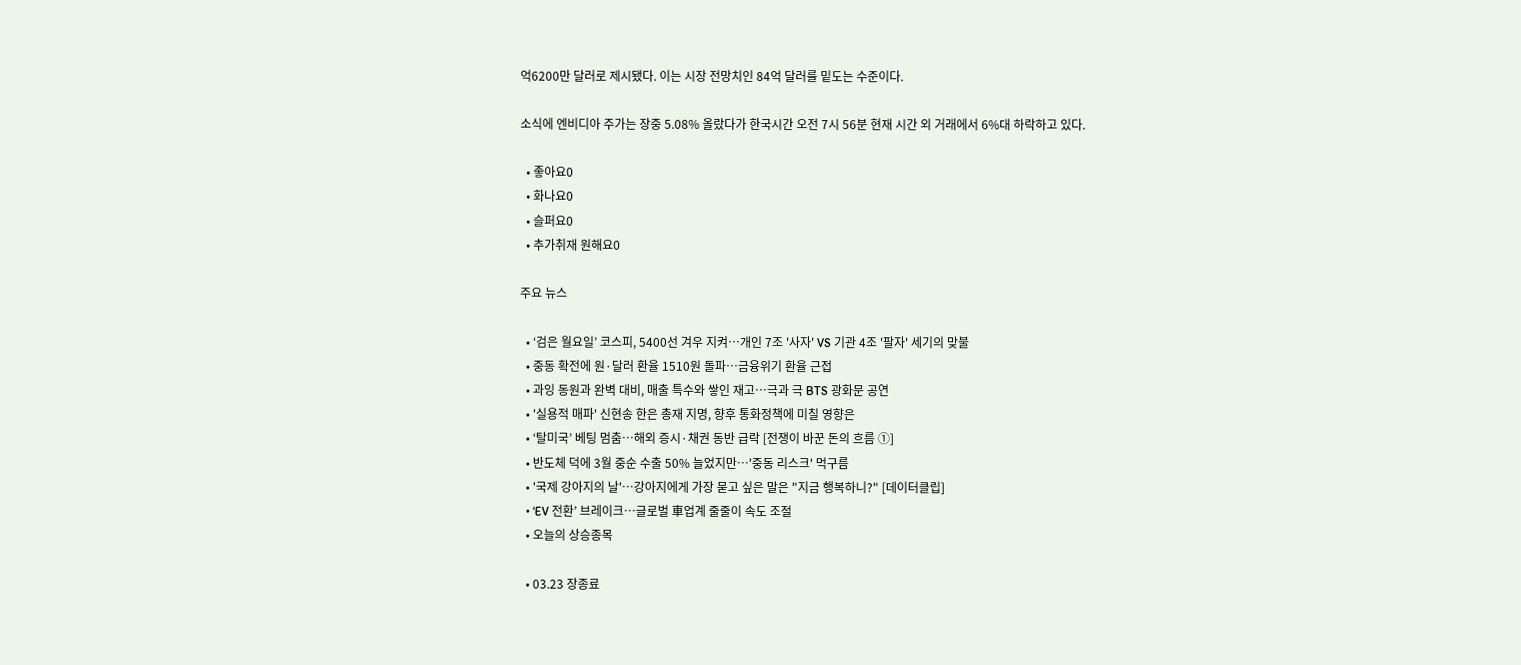억6200만 달러로 제시됐다. 이는 시장 전망치인 84억 달러를 밑도는 수준이다.

소식에 엔비디아 주가는 장중 5.08% 올랐다가 한국시간 오전 7시 56분 현재 시간 외 거래에서 6%대 하락하고 있다.

  • 좋아요0
  • 화나요0
  • 슬퍼요0
  • 추가취재 원해요0

주요 뉴스

  • ‘검은 월요일’ 코스피, 5400선 겨우 지켜⋯개인 7조 '사자' VS 기관 4조 '팔자' 세기의 맞불
  • 중동 확전에 원·달러 환율 1510원 돌파…금융위기 환율 근접
  • 과잉 동원과 완벽 대비, 매출 특수와 쌓인 재고…극과 극 BTS 광화문 공연
  • '실용적 매파' 신현송 한은 총재 지명, 향후 통화정책에 미칠 영향은
  • ‘탈미국’ 베팅 멈춤…해외 증시·채권 동반 급락 [전쟁이 바꾼 돈의 흐름 ①]
  • 반도체 덕에 3월 중순 수출 50% 늘었지만⋯'중동 리스크' 먹구름
  • '국제 강아지의 날'…강아지에게 가장 묻고 싶은 말은 "지금 행복하니?" [데이터클립]
  • ‘EV 전환’ 브레이크…글로벌 車업계 줄줄이 속도 조절
  • 오늘의 상승종목

  • 03.23 장종료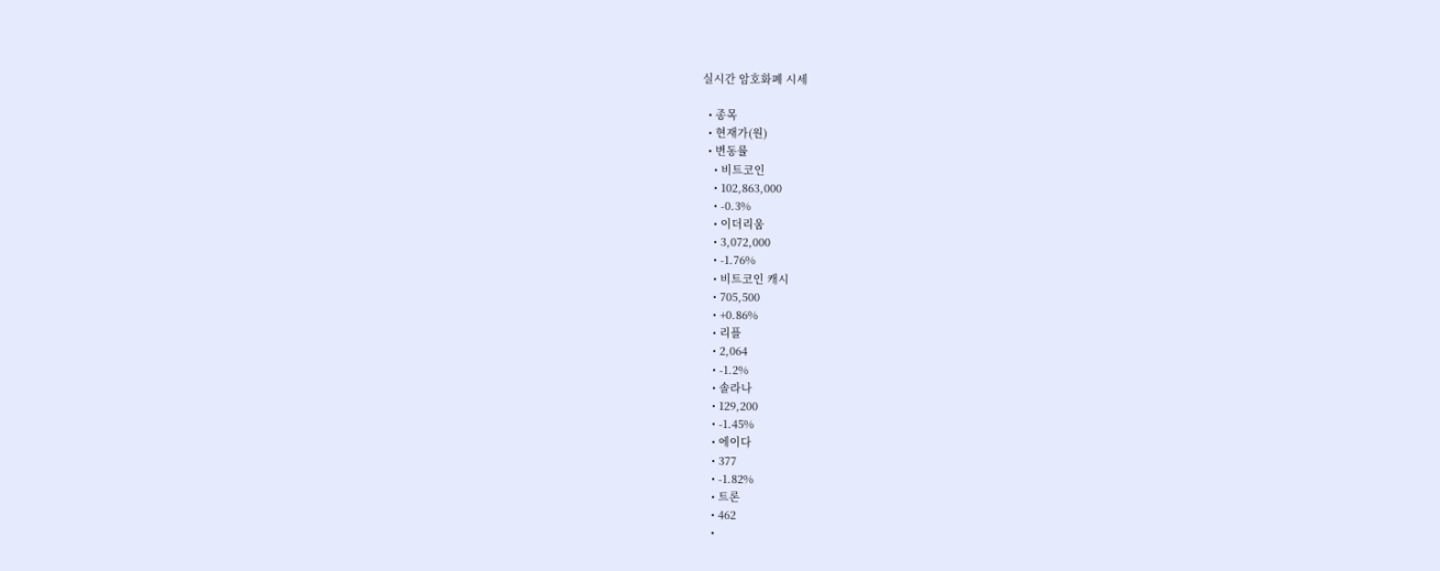실시간 암호화폐 시세

  • 종목
  • 현재가(원)
  • 변동률
    • 비트코인
    • 102,863,000
    • -0.3%
    • 이더리움
    • 3,072,000
    • -1.76%
    • 비트코인 캐시
    • 705,500
    • +0.86%
    • 리플
    • 2,064
    • -1.2%
    • 솔라나
    • 129,200
    • -1.45%
    • 에이다
    • 377
    • -1.82%
    • 트론
    • 462
    •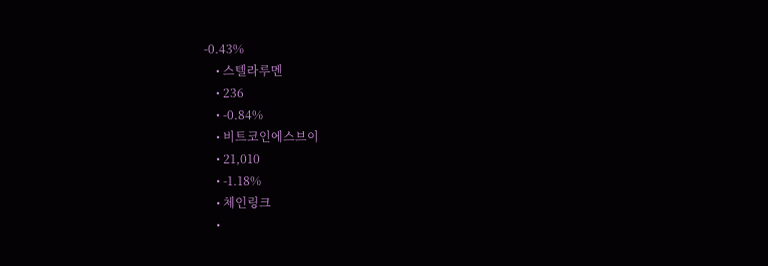-0.43%
    • 스텔라루멘
    • 236
    • -0.84%
    • 비트코인에스브이
    • 21,010
    • -1.18%
    • 체인링크
    •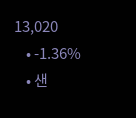13,020
    • -1.36%
    • 샌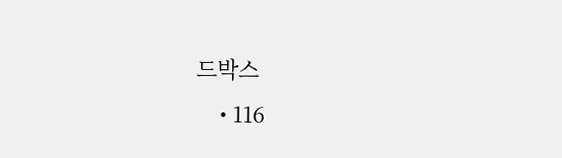드박스
    • 116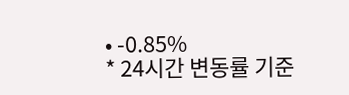• -0.85%
* 24시간 변동률 기준